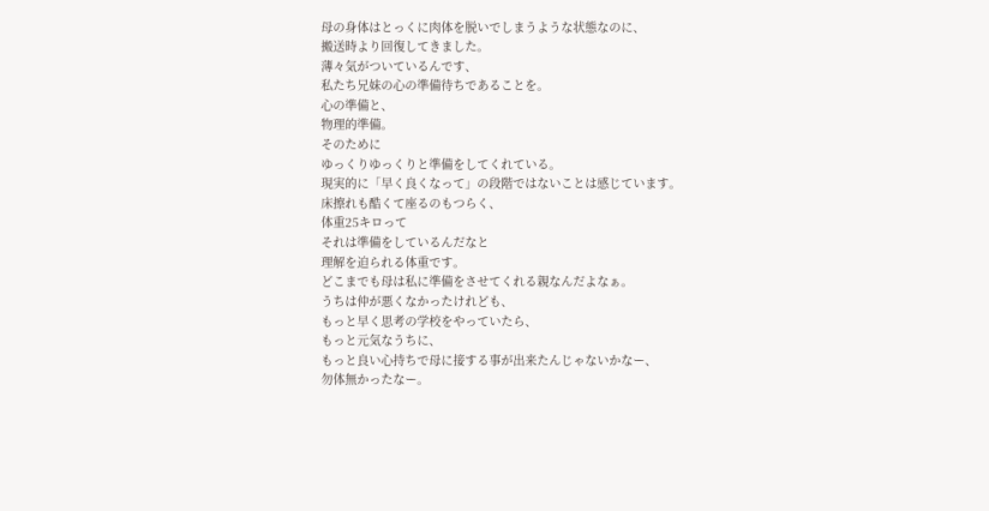母の身体はとっくに肉体を脱いでしまうような状態なのに、
搬送時より回復してきました。
薄々気がついているんです、
私たち兄妹の心の準備待ちであることを。
心の準備と、
物理的準備。
そのために
ゆっくりゆっくりと準備をしてくれている。
現実的に「早く良くなって」の段階ではないことは感じています。
床擦れも酷くて座るのもつらく、
体重25キロって
それは準備をしているんだなと
理解を迫られる体重です。
どこまでも母は私に準備をさせてくれる親なんだよなぁ。
うちは仲が悪くなかったけれども、
もっと早く思考の学校をやっていたら、
もっと元気なうちに、
もっと良い心持ちで母に接する事が出来たんじゃないかなー、
勿体無かったなー。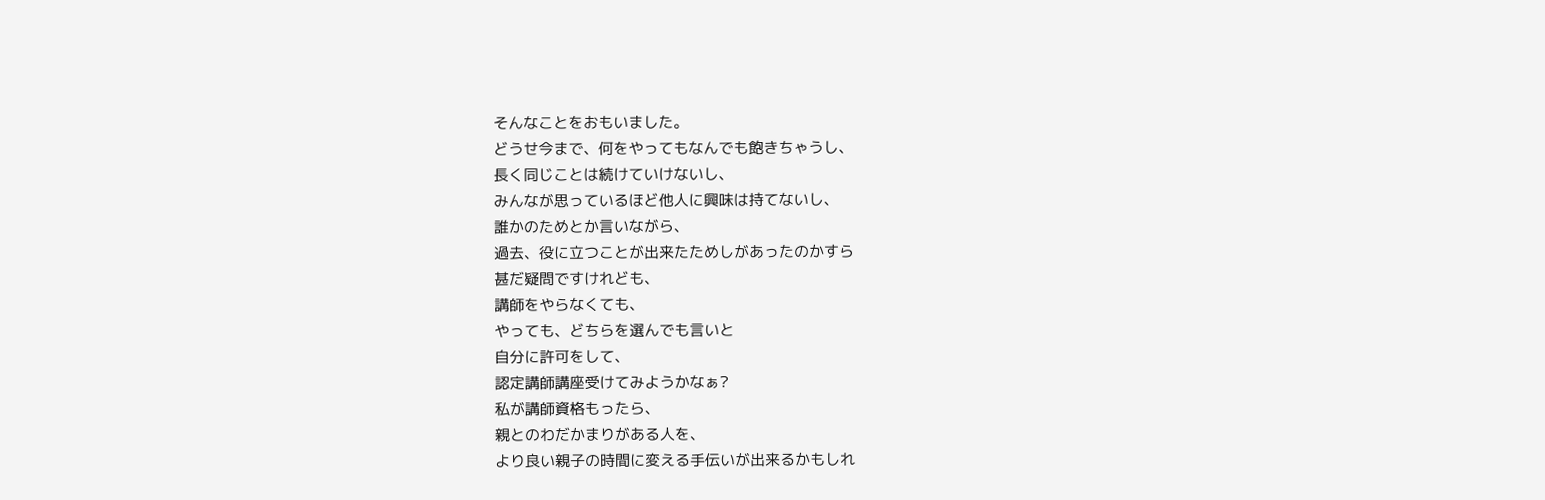そんなことをおもいました。
どうせ今まで、何をやってもなんでも飽きちゃうし、
長く同じことは続けていけないし、
みんなが思っているほど他人に興味は持てないし、
誰かのためとか言いながら、
過去、役に立つことが出来たためしがあったのかすら
甚だ疑問ですけれども、
講師をやらなくても、
やっても、どちらを選んでも言いと
自分に許可をして、
認定講師講座受けてみようかなぁ?
私が講師資格もったら、
親とのわだかまりがある人を、
より良い親子の時間に変える手伝いが出来るかもしれ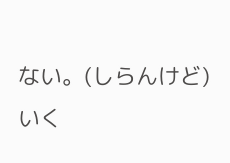ない。(しらんけど)
いく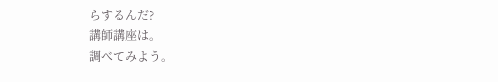らするんだ?
講師講座は。
調べてみよう。